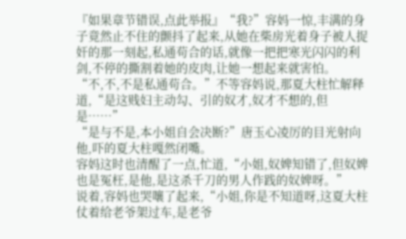『如果章节错误,点此举报』“我?”容妈一惊,丰满的身子竟然止不住的颤抖了起来,从她在柴房光着身子被人捉奸的那一刻起,私通苟合的话,就像一把把寒光闪闪的利剑,不停的撕割着她的皮肉,让她一想起来就害怕。
“不,不,不是私通苟合。”不等容妈说,那夏大柱忙解释道,“是这贱妇主动勾、引的奴才,奴才不想的,但是……”
“是与不是,本小姐自会决断?”唐玉心凌厉的目光射向他,吓的夏大柱嘎然闭嘴。
容妈这时也清醒了一点,忙道,“小姐,奴婢知错了,但奴婢也是冤枉,是他,是这杀千刀的男人作践的奴婢呀。”
说着,容妈也哭嚷了起来,“小姐,你是不知道呀,这夏大柱仗着给老爷架过车,是老爷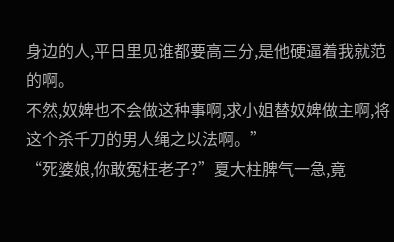身边的人,平日里见谁都要高三分,是他硬逼着我就范的啊。
不然,奴婢也不会做这种事啊,求小姐替奴婢做主啊,将这个杀千刀的男人绳之以法啊。”
“死婆娘,你敢冤枉老子?”夏大柱脾气一急,竟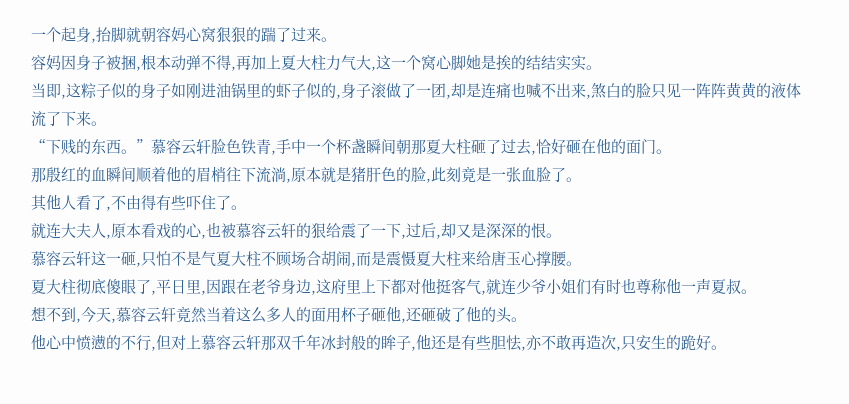一个起身,抬脚就朝容妈心窝狠狠的踹了过来。
容妈因身子被捆,根本动弹不得,再加上夏大柱力气大,这一个窝心脚她是挨的结结实实。
当即,这粽子似的身子如刚进油锅里的虾子似的,身子滚做了一团,却是连痛也喊不出来,煞白的脸只见一阵阵黄黄的液体流了下来。
“下贱的东西。”慕容云轩脸色铁青,手中一个杯盏瞬间朝那夏大柱砸了过去,恰好砸在他的面门。
那殷红的血瞬间顺着他的眉梢往下流淌,原本就是猪肝色的脸,此刻竟是一张血脸了。
其他人看了,不由得有些吓住了。
就连大夫人,原本看戏的心,也被慕容云轩的狠给震了一下,过后,却又是深深的恨。
慕容云轩这一砸,只怕不是气夏大柱不顾场合胡闹,而是震慑夏大柱来给唐玉心撑腰。
夏大柱彻底傻眼了,平日里,因跟在老爷身边,这府里上下都对他挺客气,就连少爷小姐们有时也尊称他一声夏叔。
想不到,今天,慕容云轩竟然当着这么多人的面用杯子砸他,还砸破了他的头。
他心中愤懑的不行,但对上慕容云轩那双千年冰封般的眸子,他还是有些胆怯,亦不敢再造次,只安生的跪好。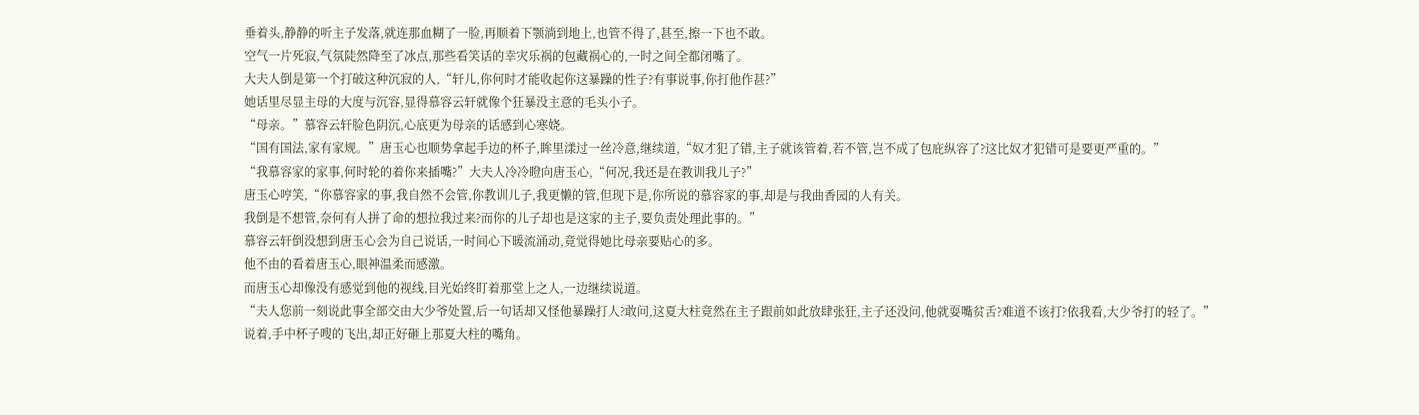垂着头,静静的听主子发落,就连那血糊了一脸,再顺着下颚淌到地上,也管不得了,甚至,擦一下也不敢。
空气一片死寂,气氛陡然降至了冰点,那些看笑话的幸灾乐祸的包藏祸心的,一时之间全都闭嘴了。
大夫人倒是第一个打破这种沉寂的人,“轩儿,你何时才能收起你这暴躁的性子?有事说事,你打他作甚?”
她话里尽显主母的大度与沉容,显得慕容云轩就像个狂暴没主意的毛头小子。
“母亲。”慕容云轩脸色阴沉,心底更为母亲的话感到心寒娆。
“国有国法,家有家规。”唐玉心也顺势拿起手边的杯子,眸里漾过一丝冷意,继续道,“奴才犯了错,主子就该管着,若不管,岂不成了包庇纵容了?这比奴才犯错可是要更严重的。”
“我慕容家的家事,何时轮的着你来插嘴?”大夫人冷冷瞪向唐玉心,“何况,我还是在教训我儿子?”
唐玉心哼笑,“你慕容家的事,我自然不会管,你教训儿子,我更懒的管,但现下是,你所说的慕容家的事,却是与我曲香园的人有关。
我倒是不想管,奈何有人拼了命的想拉我过来?而你的儿子却也是这家的主子,要负责处理此事的。”
慕容云轩倒没想到唐玉心会为自己说话,一时间心下暖流涌动,竟觉得她比母亲要贴心的多。
他不由的看着唐玉心,眼神温柔而感激。
而唐玉心却像没有感觉到他的视线,目光始终盯着那堂上之人,一边继续说道。
“夫人您前一刻说此事全部交由大少爷处置,后一句话却又怪他暴躁打人?敢问,这夏大柱竟然在主子跟前如此放肆张狂,主子还没问,他就耍嘴贫舌?难道不该打?依我看,大少爷打的轻了。”
说着,手中杯子嗖的飞出,却正好砸上那夏大柱的嘴角。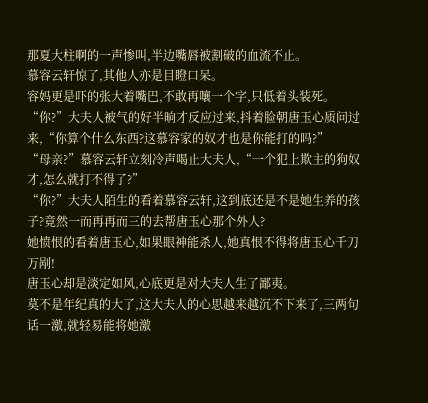那夏大柱啊的一声惨叫,半边嘴唇被割破的血流不止。
慕容云轩惊了,其他人亦是目瞪口呆。
容妈更是吓的张大着嘴巴,不敢再嚷一个字,只低着头装死。
“你?”大夫人被气的好半晌才反应过来,抖着脸朝唐玉心质问过来,“你算个什么东西?这慕容家的奴才也是你能打的吗?”
“母亲?”慕容云轩立刻冷声喝止大夫人,“一个犯上欺主的狗奴才,怎么就打不得了?”
“你?”大夫人陌生的看着慕容云轩,这到底还是不是她生养的孩子?竟然一而再再而三的去帮唐玉心那个外人?
她愤恨的看着唐玉心,如果眼神能杀人,她真恨不得将唐玉心千刀万剐!
唐玉心却是淡定如风,心底更是对大夫人生了鄙夷。
莫不是年纪真的大了,这大夫人的心思越来越沉不下来了,三两句话一激,就轻易能将她激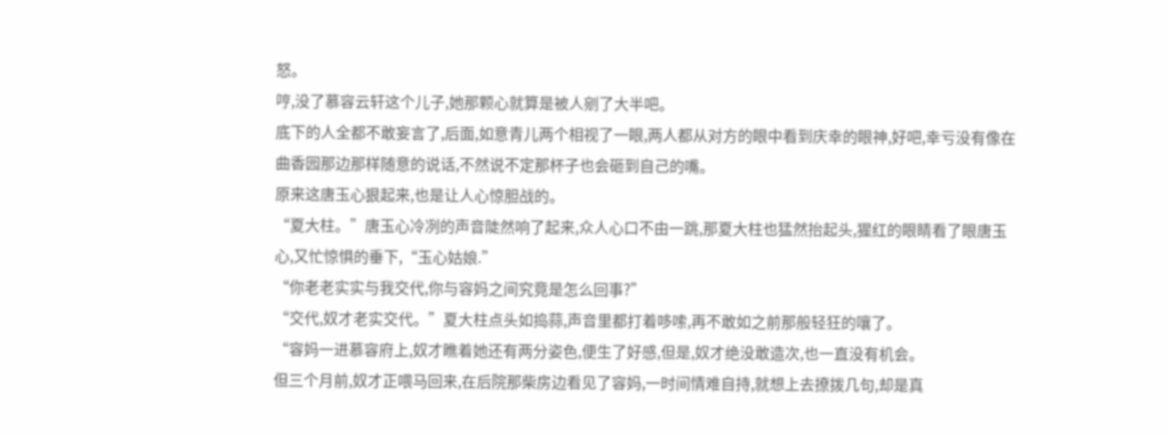怒。
哼,没了慕容云轩这个儿子,她那颗心就算是被人剜了大半吧。
底下的人全都不敢妄言了,后面,如意青儿两个相视了一眼,两人都从对方的眼中看到庆幸的眼神,好吧,幸亏没有像在曲香园那边那样随意的说话,不然说不定那杯子也会砸到自己的嘴。
原来这唐玉心狠起来,也是让人心惊胆战的。
“夏大柱。”唐玉心冷冽的声音陡然响了起来,众人心口不由一跳,那夏大柱也猛然抬起头,猩红的眼睛看了眼唐玉心,又忙惊惧的垂下,“玉心姑娘.”
“你老老实实与我交代,你与容妈之间究竟是怎么回事?”
“交代,奴才老实交代。”夏大柱点头如捣蒜,声音里都打着哆嗦,再不敢如之前那般轻狂的嚷了。
“容妈一进慕容府上,奴才瞧着她还有两分姿色,便生了好感,但是,奴才绝没敢造次,也一直没有机会。
但三个月前,奴才正喂马回来,在后院那柴房边看见了容妈,一时间情难自持,就想上去撩拨几句,却是真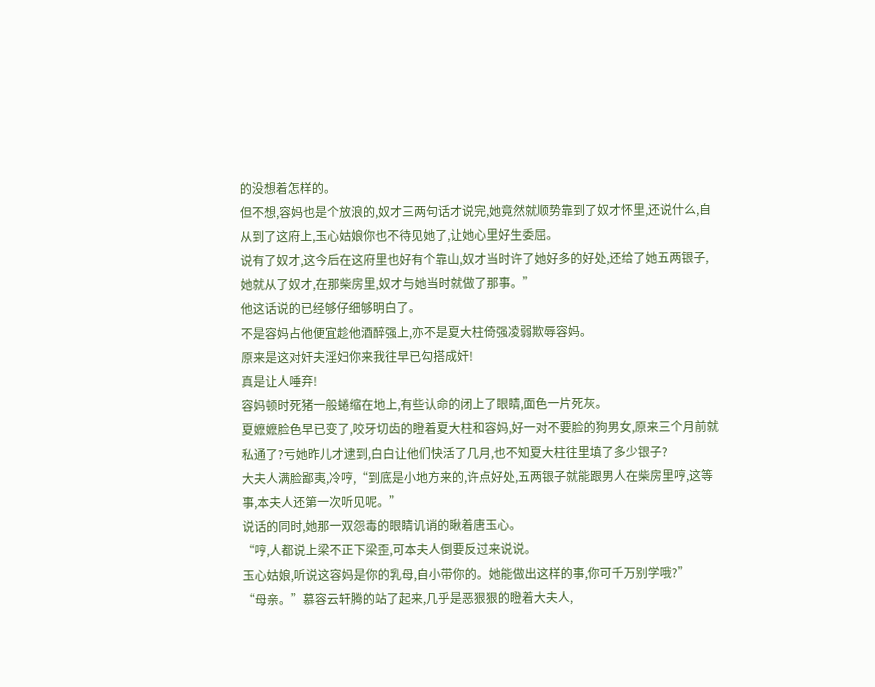的没想着怎样的。
但不想,容妈也是个放浪的,奴才三两句话才说完,她竟然就顺势靠到了奴才怀里,还说什么,自从到了这府上,玉心姑娘你也不待见她了,让她心里好生委屈。
说有了奴才,这今后在这府里也好有个靠山,奴才当时许了她好多的好处,还给了她五两银子,她就从了奴才,在那柴房里,奴才与她当时就做了那事。”
他这话说的已经够仔细够明白了。
不是容妈占他便宜趁他酒醉强上,亦不是夏大柱倚强凌弱欺辱容妈。
原来是这对奸夫淫妇你来我往早已勾搭成奸!
真是让人唾弃!
容妈顿时死猪一般蜷缩在地上,有些认命的闭上了眼睛,面色一片死灰。
夏嬷嬷脸色早已变了,咬牙切齿的瞪着夏大柱和容妈,好一对不要脸的狗男女,原来三个月前就私通了?亏她昨儿才逮到,白白让他们快活了几月,也不知夏大柱往里填了多少银子?
大夫人满脸鄙夷,冷哼,“到底是小地方来的,许点好处,五两银子就能跟男人在柴房里哼,这等事,本夫人还第一次听见呢。”
说话的同时,她那一双怨毒的眼睛讥诮的瞅着唐玉心。
“哼,人都说上梁不正下梁歪,可本夫人倒要反过来说说。
玉心姑娘,听说这容妈是你的乳母,自小带你的。她能做出这样的事,你可千万别学哦?”
“母亲。”慕容云轩腾的站了起来,几乎是恶狠狠的瞪着大夫人,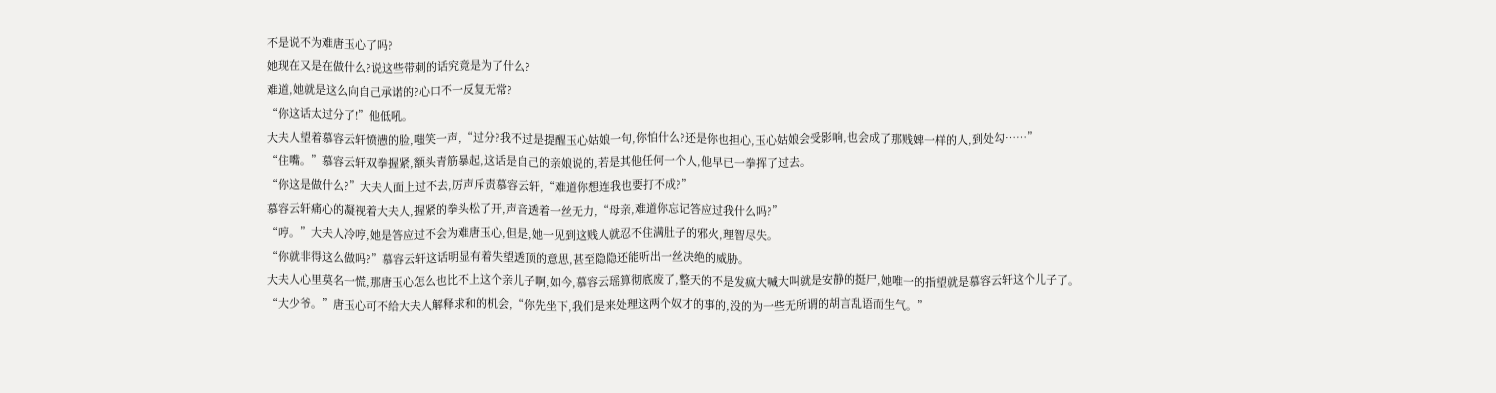不是说不为难唐玉心了吗?
她现在又是在做什么?说这些带刺的话究竟是为了什么?
难道,她就是这么向自己承诺的?心口不一反复无常?
“你这话太过分了!”他低吼。
大夫人望着慕容云轩愤懑的脸,嗤笑一声,“过分?我不过是提醒玉心姑娘一句,你怕什么?还是你也担心,玉心姑娘会受影响,也会成了那贱婢一样的人,到处勾……”
“住嘴。”慕容云轩双拳握紧,额头青筋暴起,这话是自己的亲娘说的,若是其他任何一个人,他早已一拳挥了过去。
“你这是做什么?”大夫人面上过不去,厉声斥责慕容云轩,“难道你想连我也要打不成?”
慕容云轩痛心的凝视着大夫人,握紧的拳头松了开,声音透着一丝无力,“母亲,难道你忘记答应过我什么吗?”
“哼。”大夫人冷哼,她是答应过不会为难唐玉心,但是,她一见到这贱人就忍不住满肚子的邪火,理智尽失。
“你就非得这么做吗?”慕容云轩这话明显有着失望透顶的意思,甚至隐隐还能听出一丝决绝的威胁。
大夫人心里莫名一慌,那唐玉心怎么也比不上这个亲儿子啊,如今,慕容云瑶算彻底废了,整天的不是发疯大喊大叫就是安静的挺尸,她唯一的指望就是慕容云轩这个儿子了。
“大少爷。”唐玉心可不给大夫人解释求和的机会,“你先坐下,我们是来处理这两个奴才的事的,没的为一些无所谓的胡言乱语而生气。”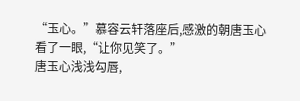“玉心。”慕容云轩落座后,感激的朝唐玉心看了一眼,“让你见笑了。”
唐玉心浅浅勾唇,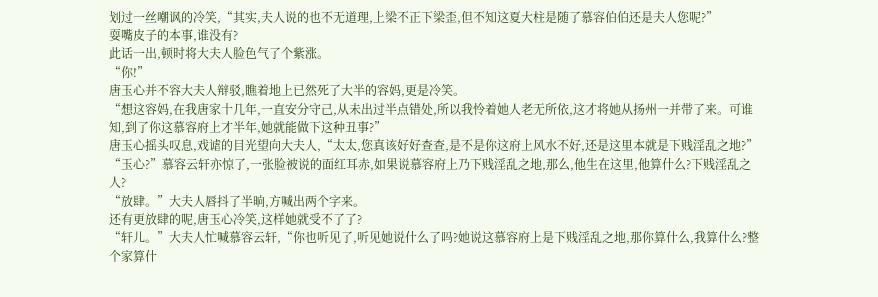划过一丝嘲讽的冷笑,“其实,夫人说的也不无道理,上梁不正下梁歪,但不知这夏大柱是随了慕容伯伯还是夫人您呢?”
耍嘴皮子的本事,谁没有?
此话一出,顿时将大夫人脸色气了个紫涨。
“你!”
唐玉心并不容大夫人辩驳,瞧着地上已然死了大半的容妈,更是冷笑。
“想这容妈,在我唐家十几年,一直安分守己,从未出过半点错处,所以我怜着她人老无所依,这才将她从扬州一并带了来。可谁知,到了你这慕容府上才半年,她就能做下这种丑事?”
唐玉心摇头叹息,戏谑的目光望向大夫人,“太太,您真该好好查查,是不是你这府上风水不好,还是这里本就是下贱淫乱之地?”
“玉心?”慕容云轩亦惊了,一张脸被说的面红耳赤,如果说慕容府上乃下贱淫乱之地,那么,他生在这里,他算什么?下贱淫乱之人?
“放肆。”大夫人唇抖了半晌,方喊出两个字来。
还有更放肆的呢,唐玉心冷笑,这样她就受不了了?
“轩儿。”大夫人忙喊慕容云轩,“你也听见了,听见她说什么了吗?她说这慕容府上是下贱淫乱之地,那你算什么,我算什么?整个家算什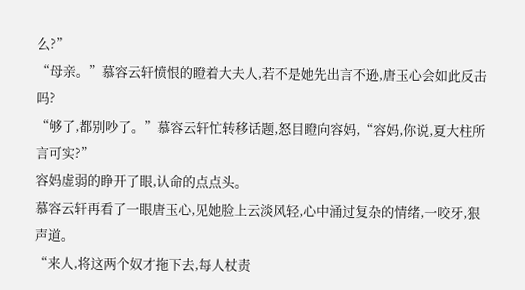么?”
“母亲。”慕容云轩愤恨的瞪着大夫人,若不是她先出言不逊,唐玉心会如此反击吗?
“够了,都别吵了。”慕容云轩忙转移话题,怒目瞪向容妈,“容妈,你说,夏大柱所言可实?”
容妈虚弱的睁开了眼,认命的点点头。
慕容云轩再看了一眼唐玉心,见她脸上云淡风轻,心中涌过复杂的情绪,一咬牙,狠声道。
“来人,将这两个奴才拖下去,每人杖责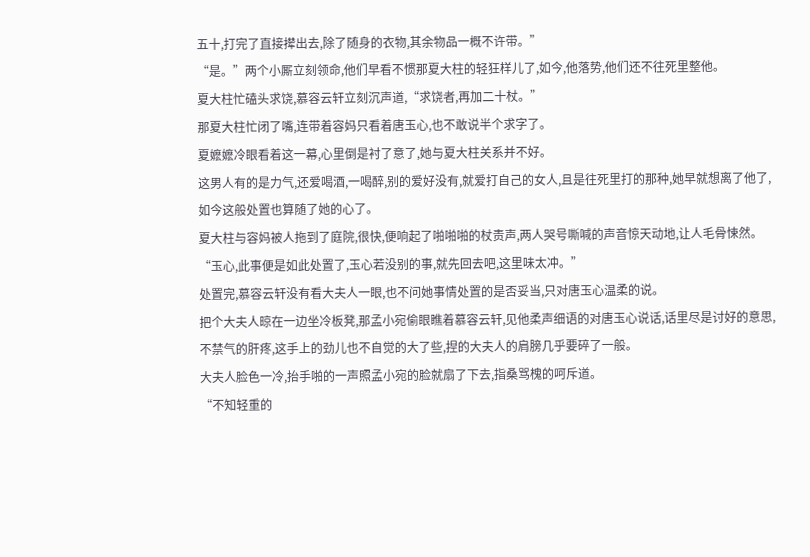五十,打完了直接撵出去,除了随身的衣物,其余物品一概不许带。”
“是。”两个小厮立刻领命,他们早看不惯那夏大柱的轻狂样儿了,如今,他落势,他们还不往死里整他。
夏大柱忙磕头求饶,慕容云轩立刻沉声道,“求饶者,再加二十杖。”
那夏大柱忙闭了嘴,连带着容妈只看着唐玉心,也不敢说半个求字了。
夏嬷嬷冷眼看着这一幕,心里倒是衬了意了,她与夏大柱关系并不好。
这男人有的是力气,还爱喝酒,一喝醉,别的爱好没有,就爱打自己的女人,且是往死里打的那种,她早就想离了他了,如今这般处置也算随了她的心了。
夏大柱与容妈被人拖到了庭院,很快,便响起了啪啪啪的杖责声,两人哭号嘶喊的声音惊天动地,让人毛骨悚然。
“玉心,此事便是如此处置了,玉心若没别的事,就先回去吧,这里味太冲。”
处置完,慕容云轩没有看大夫人一眼,也不问她事情处置的是否妥当,只对唐玉心温柔的说。
把个大夫人晾在一边坐冷板凳,那孟小宛偷眼瞧着慕容云轩,见他柔声细语的对唐玉心说话,话里尽是讨好的意思,不禁气的肝疼,这手上的劲儿也不自觉的大了些,捏的大夫人的肩膀几乎要碎了一般。
大夫人脸色一冷,抬手啪的一声照孟小宛的脸就扇了下去,指桑骂槐的呵斥道。
“不知轻重的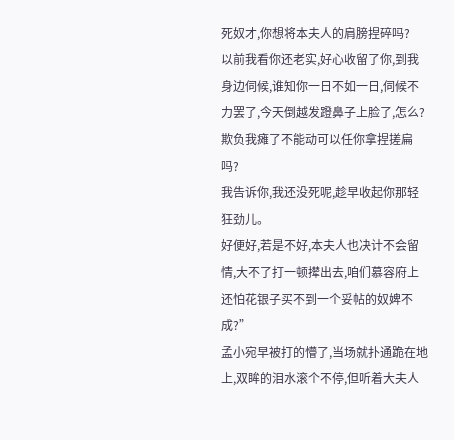死奴才,你想将本夫人的肩膀捏碎吗?
以前我看你还老实,好心收留了你,到我身边伺候,谁知你一日不如一日,伺候不力罢了,今天倒越发蹬鼻子上脸了,怎么?
欺负我瘫了不能动可以任你拿捏搓扁吗?
我告诉你,我还没死呢,趁早收起你那轻狂劲儿。
好便好,若是不好,本夫人也决计不会留情,大不了打一顿撵出去,咱们慕容府上还怕花银子买不到一个妥帖的奴婢不成?”
孟小宛早被打的懵了,当场就扑通跪在地上,双眸的泪水滚个不停,但听着大夫人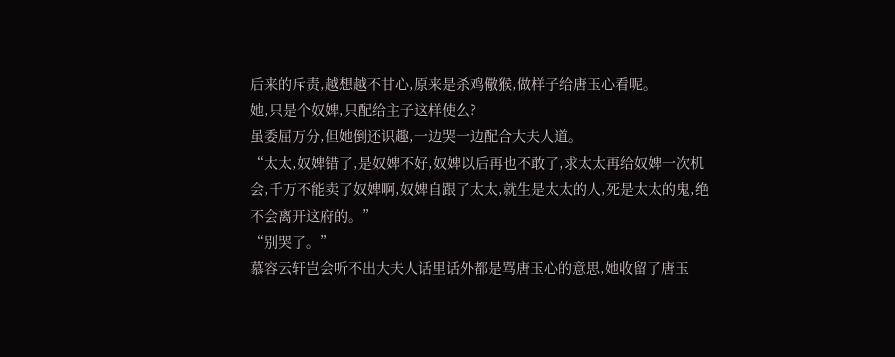后来的斥责,越想越不甘心,原来是杀鸡儆猴,做样子给唐玉心看呢。
她,只是个奴婢,只配给主子这样使么?
虽委屈万分,但她倒还识趣,一边哭一边配合大夫人道。
“太太,奴婢错了,是奴婢不好,奴婢以后再也不敢了,求太太再给奴婢一次机会,千万不能卖了奴婢啊,奴婢自跟了太太,就生是太太的人,死是太太的鬼,绝不会离开这府的。”
“别哭了。”
慕容云轩岂会听不出大夫人话里话外都是骂唐玉心的意思,她收留了唐玉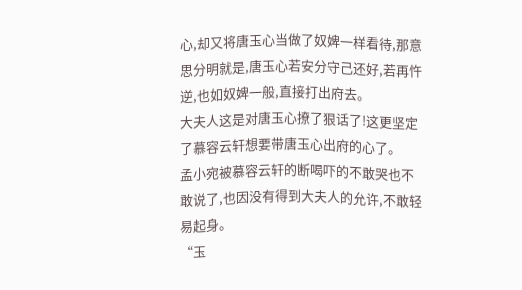心,却又将唐玉心当做了奴婢一样看待,那意思分明就是,唐玉心若安分守己还好,若再忤逆,也如奴婢一般,直接打出府去。
大夫人这是对唐玉心撩了狠话了!这更坚定了慕容云轩想要带唐玉心出府的心了。
孟小宛被慕容云轩的断喝吓的不敢哭也不敢说了,也因没有得到大夫人的允许,不敢轻易起身。
“玉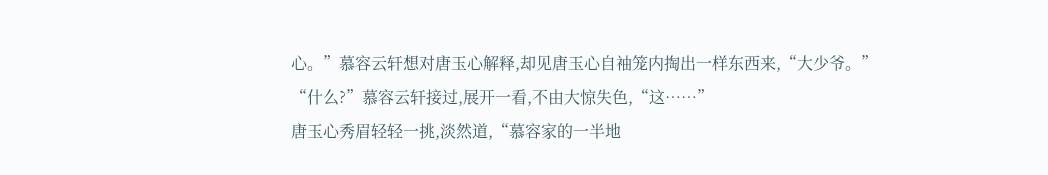心。”慕容云轩想对唐玉心解释,却见唐玉心自袖笼内掏出一样东西来,“大少爷。”
“什么?”慕容云轩接过,展开一看,不由大惊失色,“这……”
唐玉心秀眉轻轻一挑,淡然道,“慕容家的一半地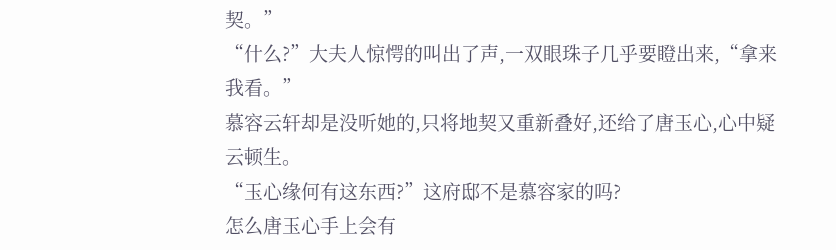契。”
“什么?”大夫人惊愕的叫出了声,一双眼珠子几乎要瞪出来,“拿来我看。”
慕容云轩却是没听她的,只将地契又重新叠好,还给了唐玉心,心中疑云顿生。
“玉心缘何有这东西?”这府邸不是慕容家的吗?
怎么唐玉心手上会有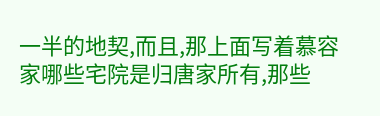一半的地契,而且,那上面写着慕容家哪些宅院是归唐家所有,那些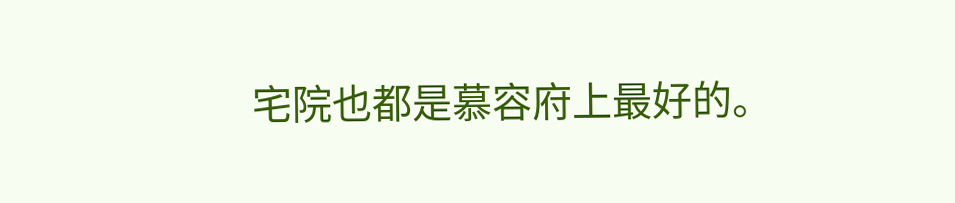宅院也都是慕容府上最好的。